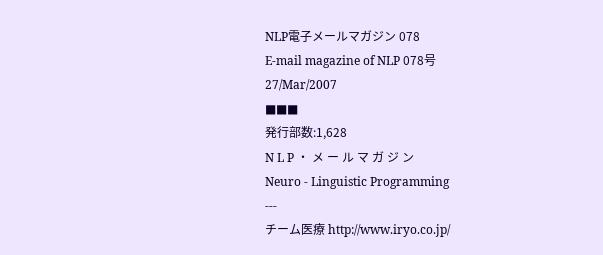NLP電子メールマガジン 078
E-mail magazine of NLP 078号
27/Mar/2007
■■■
発行部数:1,628
N L P ・ メ ー ル マ ガ ジ ン
Neuro - Linguistic Programming
---
チーム医療 http://www.iryo.co.jp/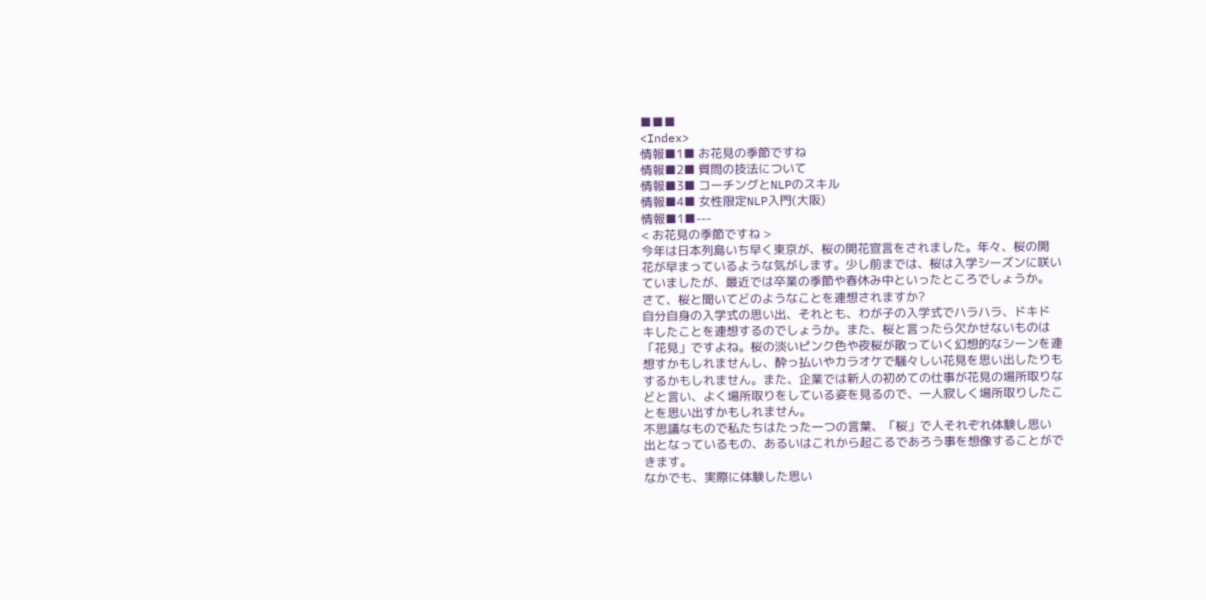■■■
<Index>
情報■1■ お花見の季節ですね
情報■2■ 質問の技法について
情報■3■ コーチングとNLPのスキル
情報■4■ 女性限定NLP入門(大阪)
情報■1■---
< お花見の季節ですね >
今年は日本列島いち早く東京が、桜の開花宣言をされました。年々、桜の開
花が早まっているような気がします。少し前までは、桜は入学シーズンに咲い
ていましたが、最近では卒業の季節や春休み中といったところでしょうか。
さて、桜と聞いてどのようなことを連想されますか?
自分自身の入学式の思い出、それとも、わが子の入学式でハラハラ、ドキド
キしたことを連想するのでしょうか。また、桜と言ったら欠かせないものは
「花見」ですよね。桜の淡いピンク色や夜桜が散っていく幻想的なシーンを連
想すかもしれませんし、酔っ払いやカラオケで騒々しい花見を思い出したりも
するかもしれません。また、企業では新人の初めての仕事が花見の場所取りな
どと言い、よく場所取りをしている姿を見るので、一人寂しく場所取りしたこ
とを思い出すかもしれません。
不思議なもので私たちはたった一つの言葉、「桜」で人それぞれ体験し思い
出となっているもの、あるいはこれから起こるであろう事を想像することがで
きます。
なかでも、実際に体験した思い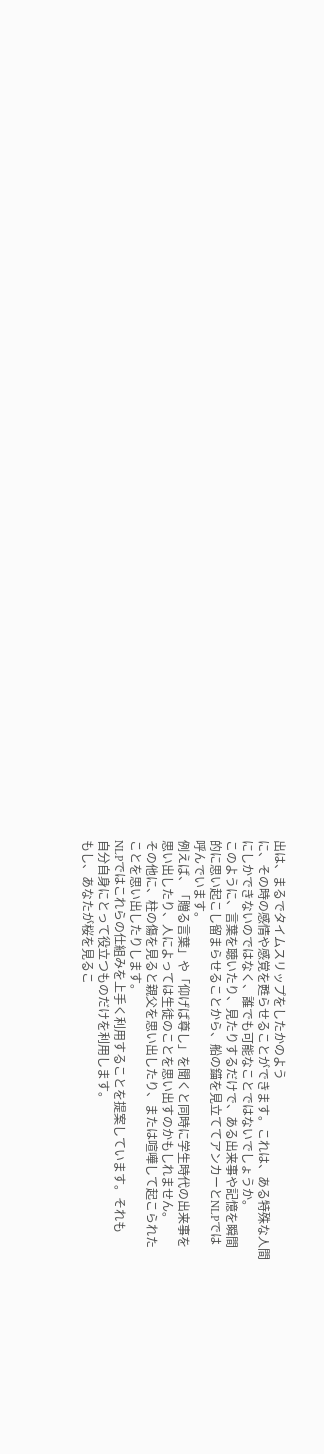出は、まるでタイムスリップをしたかのよう
に、その時の感情や感覚を甦らせることができます。これは、ある特殊な人間
にしかできないのではなく、誰でも可能なことではないでしょうか。
このように、言葉を聴いたり、見たりするだけで、ある出来事や記憶を瞬間
的に思い起こし留まらせることから、船の錨を見立ててアンカーとNLPでは
呼んでいます。
例えば、「贈る言葉」や「仰げば尊し」を聞くと同時に学生時代の出来事を
思い出したり、人によっては生徒のことを思い出すのかもしれません。
その他に、柱の傷を見ると親父を思い出したり、または喧嘩して起こられた
ことを思い出したりします。
NLPではこれらの仕組みを上手く利用することを提案しています。それも
自分自身にとって役立つものだけを利用します。
もし、あなたが桜を見るこ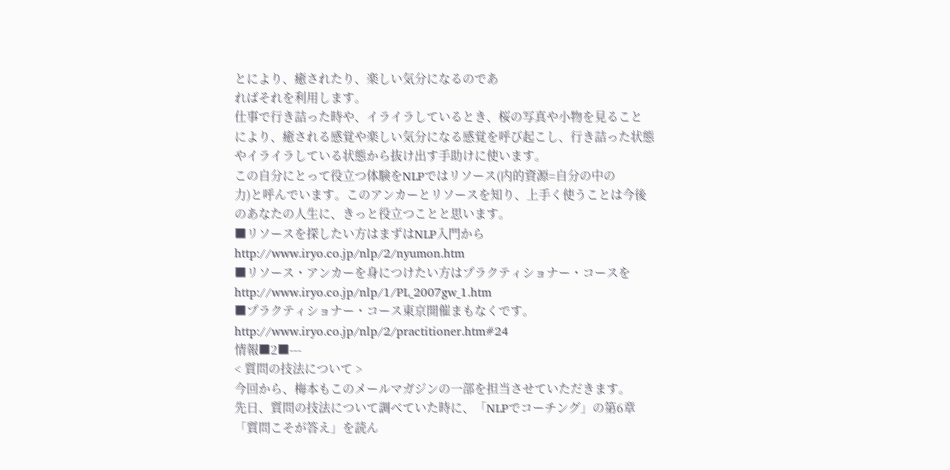とにより、癒されたり、楽しい気分になるのであ
ればそれを利用します。
仕事で行き詰った時や、イライラしているとき、桜の写真や小物を見ること
により、癒される感覚や楽しい気分になる感覚を呼び起こし、行き詰った状態
やイライラしている状態から抜け出す手助けに使います。
この自分にとって役立つ体験をNLPではリソース(内的資源=自分の中の
力)と呼んでいます。このアンカーとリソースを知り、上手く使うことは今後
のあなたの人生に、きっと役立つことと思います。
■リソースを探したい方はまずはNLP入門から
http://www.iryo.co.jp/nlp/2/nyumon.htm
■リソース・アンカーを身につけたい方はプラクティショナー・コースを
http://www.iryo.co.jp/nlp/1/PL_2007gw_1.htm
■プラクティショナー・コース東京開催まもなくです。
http://www.iryo.co.jp/nlp/2/practitioner.htm#24
情報■2■---
< 質問の技法について >
今回から、梅本もこのメールマガジンの一部を担当させていただきます。
先日、質問の技法について調べていた時に、「NLPでコーチング」の第6章
「質問こそが答え」を読ん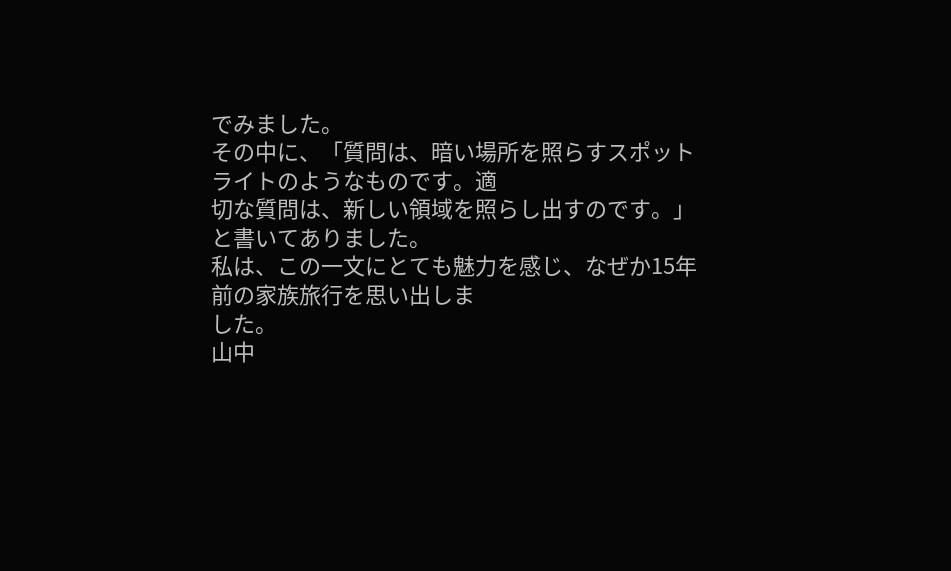でみました。
その中に、「質問は、暗い場所を照らすスポットライトのようなものです。適
切な質問は、新しい領域を照らし出すのです。」と書いてありました。
私は、この一文にとても魅力を感じ、なぜか15年前の家族旅行を思い出しま
した。
山中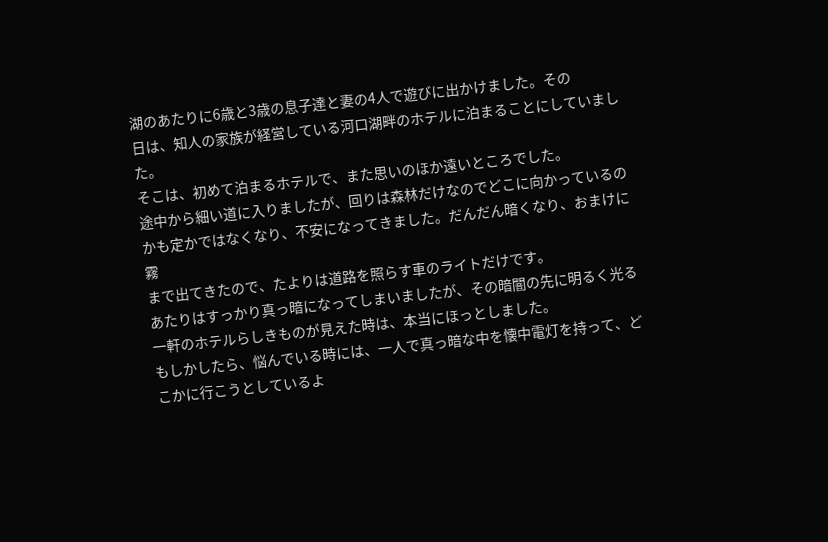湖のあたりに6歳と3歳の息子達と妻の4人で遊びに出かけました。その
日は、知人の家族が経営している河口湖畔のホテルに泊まることにしていました。
そこは、初めて泊まるホテルで、また思いのほか遠いところでした。
途中から細い道に入りましたが、回りは森林だけなのでどこに向かっているの
かも定かではなくなり、不安になってきました。だんだん暗くなり、おまけに霧
まで出てきたので、たよりは道路を照らす車のライトだけです。
あたりはすっかり真っ暗になってしまいましたが、その暗闇の先に明るく光る
一軒のホテルらしきものが見えた時は、本当にほっとしました。
もしかしたら、悩んでいる時には、一人で真っ暗な中を懐中電灯を持って、ど
こかに行こうとしているよ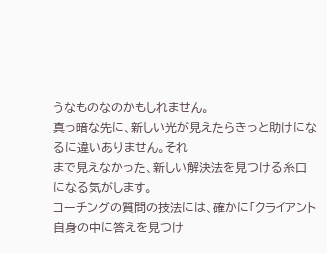うなものなのかもしれません。
真っ暗な先に、新しい光が見えたらきっと助けになるに違いありません。それ
まで見えなかった、新しい解決法を見つける糸口になる気がします。
コーチングの質問の技法には、確かに「クライアント自身の中に答えを見つけ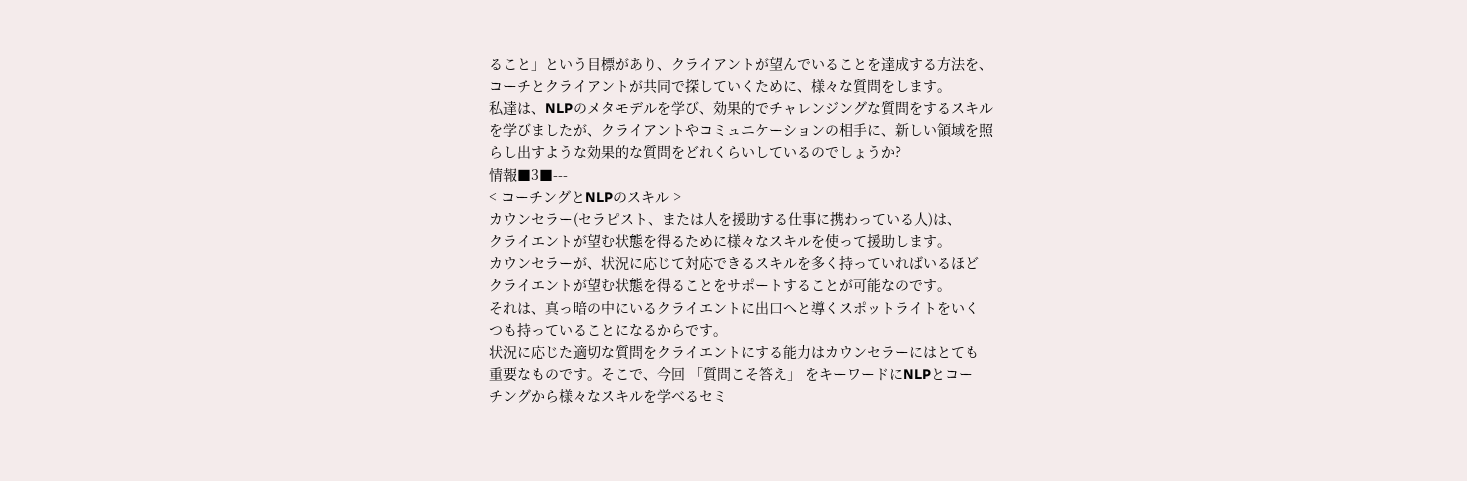ること」という目標があり、クライアントが望んでいることを達成する方法を、
コーチとクライアントが共同で探していくために、様々な質問をします。
私達は、NLPのメタモデルを学び、効果的でチャレンジングな質問をするスキル
を学びましたが、クライアントやコミュニケーションの相手に、新しい領域を照
らし出すような効果的な質問をどれくらいしているのでしょうか?
情報■3■---
< コーチングとNLPのスキル >
カウンセラー(セラピスト、または人を援助する仕事に携わっている人)は、
クライエントが望む状態を得るために様々なスキルを使って援助します。
カウンセラーが、状況に応じて対応できるスキルを多く持っていればいるほど
クライエントが望む状態を得ることをサポートすることが可能なのです。
それは、真っ暗の中にいるクライエントに出口へと導くスポットライトをいく
つも持っていることになるからです。
状況に応じた適切な質問をクライエントにする能力はカウンセラーにはとても
重要なものです。そこで、今回 「質問こそ答え」 をキーワードにNLPとコー
チングから様々なスキルを学べるセミ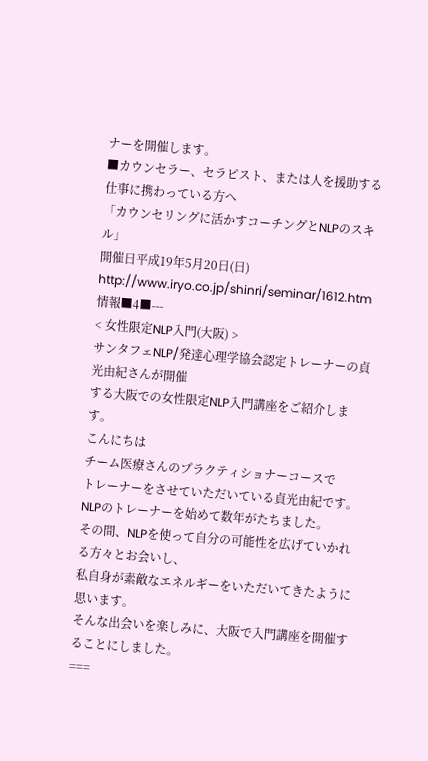ナーを開催します。
■カウンセラー、セラピスト、または人を援助する仕事に携わっている方へ
「カウンセリングに活かすコーチングとNLPのスキル」
開催日平成19年5月20日(日)
http://www.iryo.co.jp/shinri/seminar/1612.htm
情報■4■---
< 女性限定NLP入門(大阪) >
サンタフェNLP/発達心理学協会認定トレーナーの貞光由紀さんが開催
する大阪での女性限定NLP入門講座をご紹介します。
こんにちは
チーム医療さんのプラクティショナーコースで
トレーナーをさせていただいている貞光由紀です。
NLPのトレーナーを始めて数年がたちました。
その間、NLPを使って自分の可能性を広げていかれる方々とお会いし、
私自身が素敵なエネルギーをいただいてきたように思います。
そんな出会いを楽しみに、大阪で入門講座を開催することにしました。
===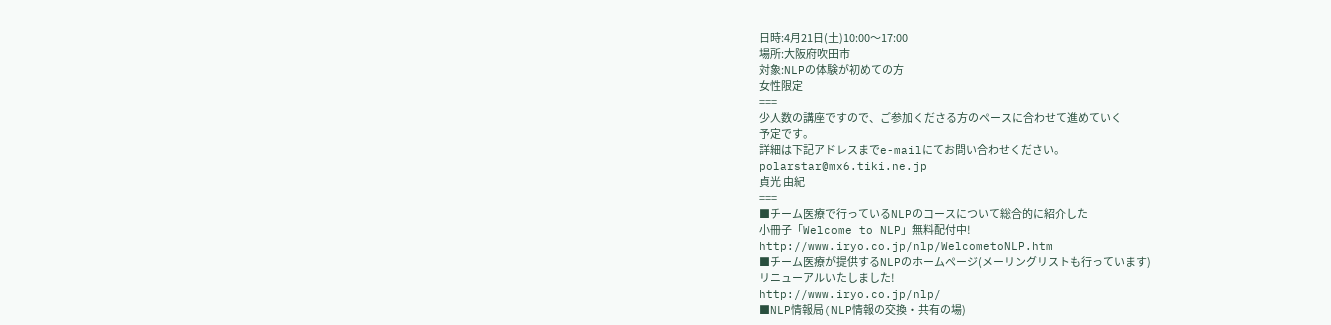日時:4月21日(土)10:00〜17:00
場所:大阪府吹田市
対象:NLPの体験が初めての方
女性限定
===
少人数の講座ですので、ご参加くださる方のペースに合わせて進めていく
予定です。
詳細は下記アドレスまでe-mailにてお問い合わせください。
polarstar@mx6.tiki.ne.jp
貞光 由紀
===
■チーム医療で行っているNLPのコースについて総合的に紹介した
小冊子「Welcome to NLP」無料配付中!
http://www.iryo.co.jp/nlp/WelcometoNLP.htm
■チーム医療が提供するNLPのホームページ(メーリングリストも行っています)
リニューアルいたしました!
http://www.iryo.co.jp/nlp/
■NLP情報局(NLP情報の交換・共有の場)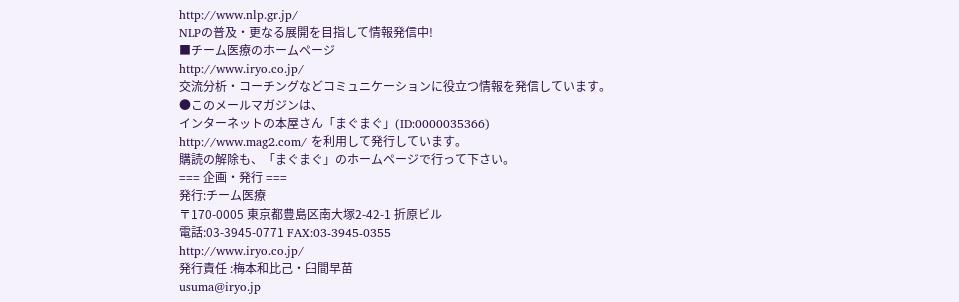http://www.nlp.gr.jp/
NLPの普及・更なる展開を目指して情報発信中!
■チーム医療のホームページ
http://www.iryo.co.jp/
交流分析・コーチングなどコミュニケーションに役立つ情報を発信しています。
●このメールマガジンは、
インターネットの本屋さん「まぐまぐ」(ID:0000035366)
http://www.mag2.com/ を利用して発行しています。
購読の解除も、「まぐまぐ」のホームページで行って下さい。
=== 企画・発行 ===
発行:チーム医療
〒170-0005 東京都豊島区南大塚2-42-1 折原ビル
電話:03-3945-0771 FAX:03-3945-0355
http://www.iryo.co.jp/
発行責任 :梅本和比己・臼間早苗
usuma@iryo.jp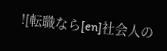![転職なら[en]社会人の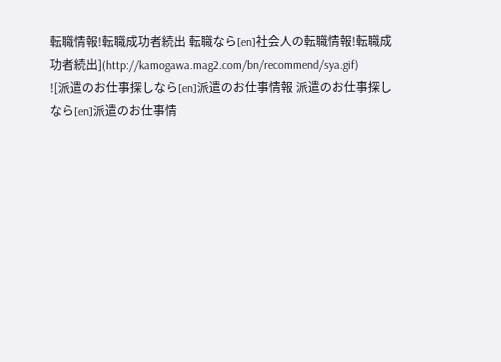転職情報!転職成功者続出 転職なら[en]社会人の転職情報!転職成功者続出](http://kamogawa.mag2.com/bn/recommend/sya.gif)
![派遣のお仕事探しなら[en]派遣のお仕事情報 派遣のお仕事探しなら[en]派遣のお仕事情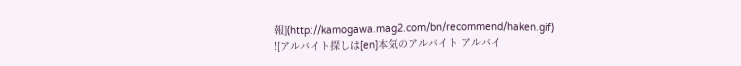報](http://kamogawa.mag2.com/bn/recommend/haken.gif)
![アルバイト探しは[en]本気のアルバイト アルバイ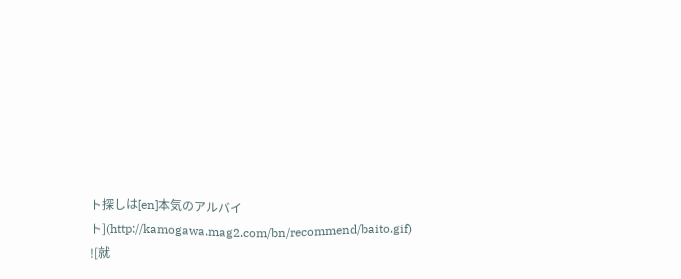ト探しは[en]本気のアルバイト](http://kamogawa.mag2.com/bn/recommend/baito.gif)
![就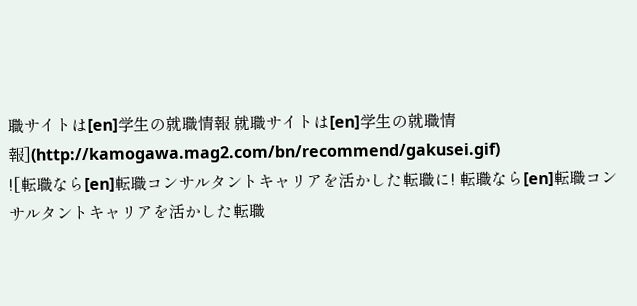職サイトは[en]学生の就職情報 就職サイトは[en]学生の就職情報](http://kamogawa.mag2.com/bn/recommend/gakusei.gif)
![転職なら[en]転職コンサルタントキャリアを活かした転職に! 転職なら[en]転職コンサルタントキャリアを活かした転職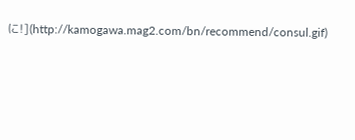に!](http://kamogawa.mag2.com/bn/recommend/consul.gif)